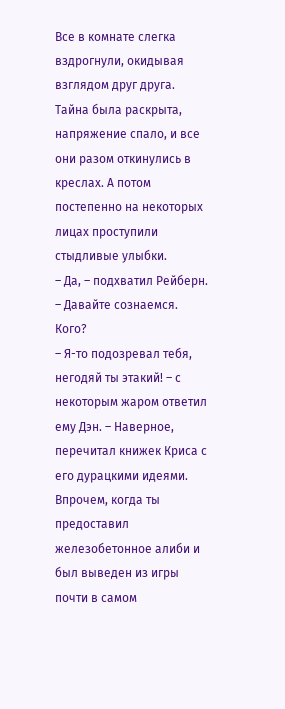Все в комнате слегка вздрогнули, окидывая взглядом друг друга. Тайна была раскрыта, напряжение спало, и все они разом откинулись в креслах. А потом постепенно на некоторых лицах проступили стыдливые улыбки.
– Да, – подхватил Рейберн. – Давайте сознаемся. Кого?
– Я-то подозревал тебя, негодяй ты этакий! – с некоторым жаром ответил ему Дэн. – Наверное, перечитал книжек Криса с его дурацкими идеями. Впрочем, когда ты предоставил железобетонное алиби и был выведен из игры почти в самом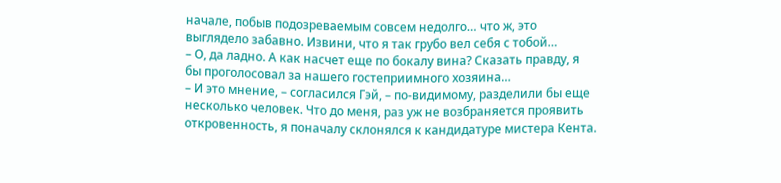начале, побыв подозреваемым совсем недолго… что ж, это выглядело забавно. Извини, что я так грубо вел себя с тобой…
– О, да ладно. А как насчет еще по бокалу вина? Сказать правду, я бы проголосовал за нашего гостеприимного хозяина…
– И это мнение, – согласился Гэй, – по-видимому, разделили бы еще несколько человек. Что до меня, раз уж не возбраняется проявить откровенность, я поначалу склонялся к кандидатуре мистера Кента.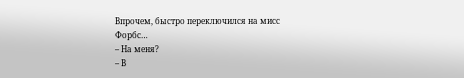Впрочем, быстро переключился на мисс Форбс…
– На меня?
– В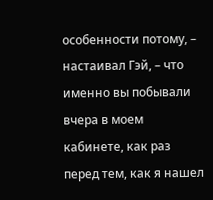особенности потому, – настаивал Гэй, – что именно вы побывали вчера в моем кабинете, как раз перед тем, как я нашел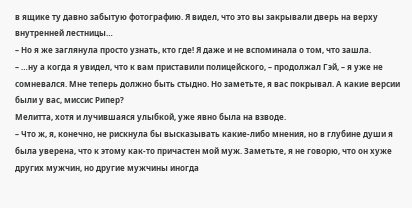в ящике ту давно забытую фотографию. Я видел, что это вы закрывали дверь на верху внутренней лестницы…
– Но я же заглянула просто узнать, кто где! Я даже и не вспоминала о том, что зашла.
– …ну а когда я увидел, что к вам приставили полицейского, – продолжал Гэй, – я уже не сомневался. Мне теперь должно быть стыдно. Но заметьте, я вас покрывал. А какие версии были у вас, миссис Рипер?
Мелитта, хотя и лучившаяся улыбкой, уже явно была на взводе.
– Что ж, я, конечно, не рискнула бы высказывать какие-либо мнения, но в глубине души я была уверена, что к этому как-то причастен мой муж. Заметьте, я не говорю, что он хуже других мужчин, но другие мужчины иногда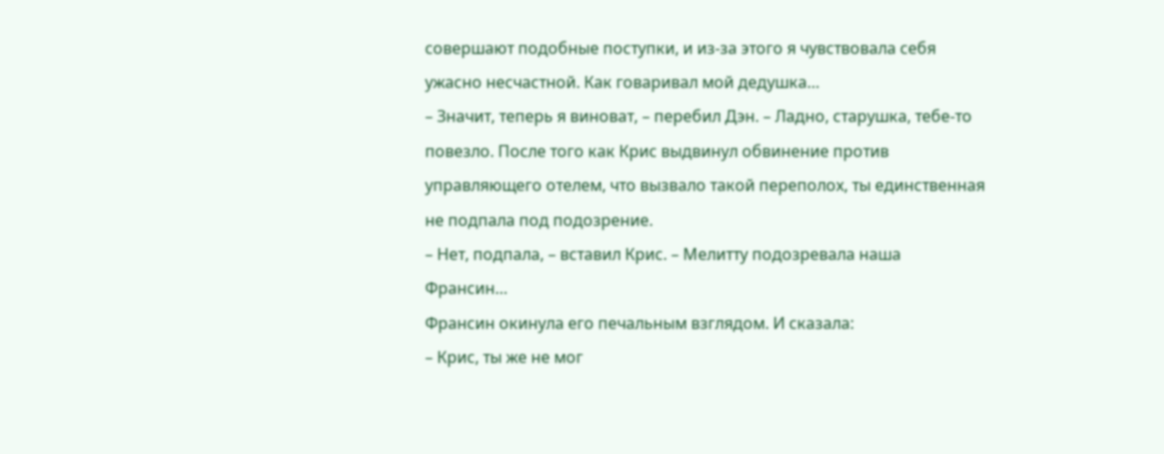совершают подобные поступки, и из-за этого я чувствовала себя ужасно несчастной. Как говаривал мой дедушка…
– Значит, теперь я виноват, – перебил Дэн. – Ладно, старушка, тебе-то повезло. После того как Крис выдвинул обвинение против управляющего отелем, что вызвало такой переполох, ты единственная не подпала под подозрение.
– Нет, подпала, – вставил Крис. – Мелитту подозревала наша Франсин…
Франсин окинула его печальным взглядом. И сказала:
– Крис, ты же не мог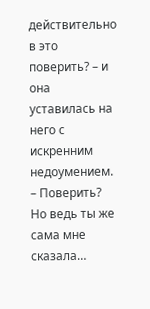действительно в это поверить? – и она уставилась на него с искренним недоумением.
– Поверить? Но ведь ты же сама мне сказала…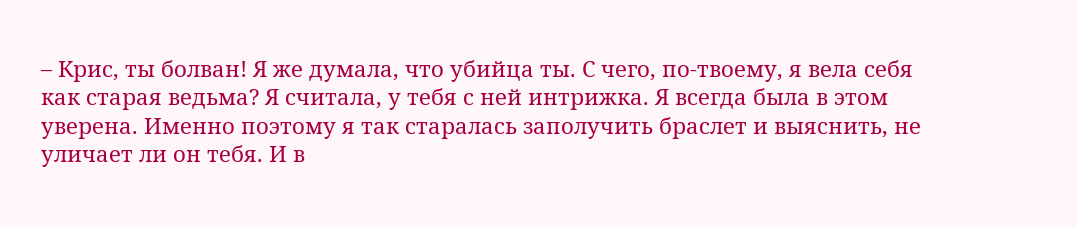– Крис, ты болван! Я же думала, что убийца ты. С чего, по-твоему, я вела себя как старая ведьма? Я считала, у тебя с ней интрижка. Я всегда была в этом уверена. Именно поэтому я так старалась заполучить браслет и выяснить, не уличает ли он тебя. И в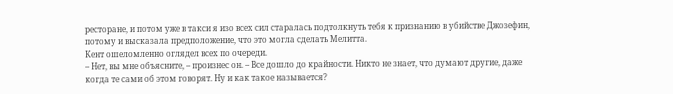ресторане, и потом уже в такси я изо всех сил старалась подтолкнуть тебя к признанию в убийстве Джозефин, потому и высказала предположение, что это могла сделать Мелитта.
Кент ошеломленно оглядел всех по очереди.
– Нет, вы мне объясните, – произнес он. – Все дошло до крайности. Никто не знает, что думают другие, даже когда те сами об этом говорят. Ну и как такое называется?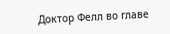Доктор Фелл во главе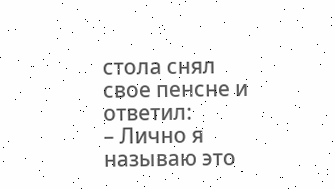стола снял свое пенсне и ответил:
– Лично я называю это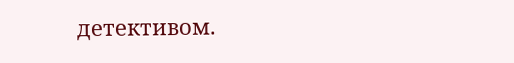детективом.